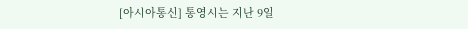[아시아통신] 통영시는 지난 9일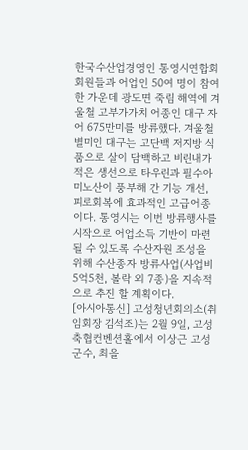한국수산업경영인 통영시연합회 회원들과 어업인 50여 명이 참여한 가운데 광도면 죽림 해역에 겨울철 고부가가치 어종인 대구 자어 675만미를 방류했다. 겨울철 별미인 대구는 고단백 저지방 식품으로 살이 담백하고 비린내가 적은 생선으로 타우린과 필수아미노산이 풍부해 간 기능 개선, 피로회복에 효과적인 고급어종이다. 통영시는 이번 방류행사를 시작으로 어업소득 기반이 마련될 수 있도록 수산자원 조성을 위해 수산종자 방류사업(사업비 5억5천, 볼락 외 7종)을 지속적으로 추진 할 계획이다.
[아시아통신] 고성청년회의소(취임회장 김석조)는 2월 9일, 고성축협컨벤션홀에서 이상근 고성군수, 최을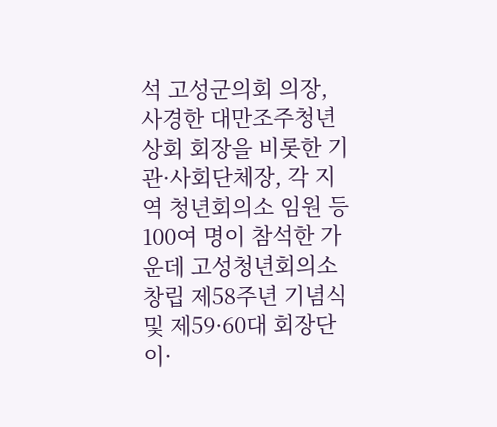석 고성군의회 의장, 사경한 대만조주청년상회 회장을 비롯한 기관·사회단체장, 각 지역 청년회의소 임원 등 100여 명이 참석한 가운데 고성청년회의소 창립 제58주년 기념식 및 제59·60대 회장단 이·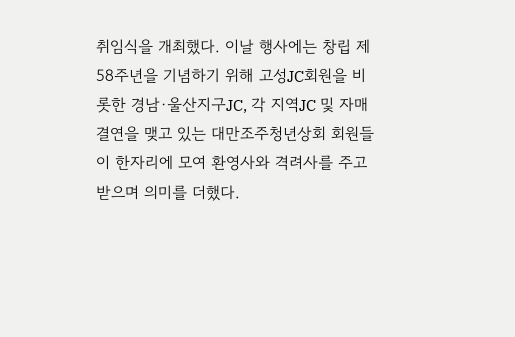취임식을 개최했다. 이날 행사에는 창립 제58주년을 기념하기 위해 고성JC회원을 비롯한 경남·울산지구JC, 각 지역JC 및 자매결연을 맺고 있는 대만조주청년상회 회원들이 한자리에 모여 환영사와 격려사를 주고받으며 의미를 더했다.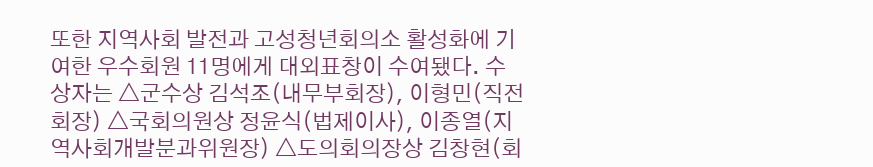또한 지역사회 발전과 고성청년회의소 활성화에 기여한 우수회원 11명에게 대외표창이 수여됐다. 수상자는 △군수상 김석조(내무부회장), 이형민(직전회장) △국회의원상 정윤식(법제이사), 이종열(지역사회개발분과위원장) △도의회의장상 김창현(회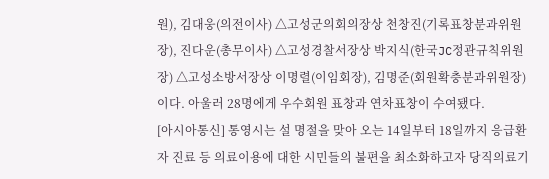원), 김대웅(의전이사) △고성군의회의장상 천창진(기록표창분과위원장), 진다운(총무이사) △고성경찰서장상 박지식(한국JC정관규칙위원장) △고성소방서장상 이명렬(이임회장), 김명준(회원확충분과위원장)이다. 아울러 28명에게 우수회원 표창과 연차표창이 수여됐다.
[아시아통신] 통영시는 설 명절을 맞아 오는 14일부터 18일까지 응급환자 진료 등 의료이용에 대한 시민들의 불편을 최소화하고자 당직의료기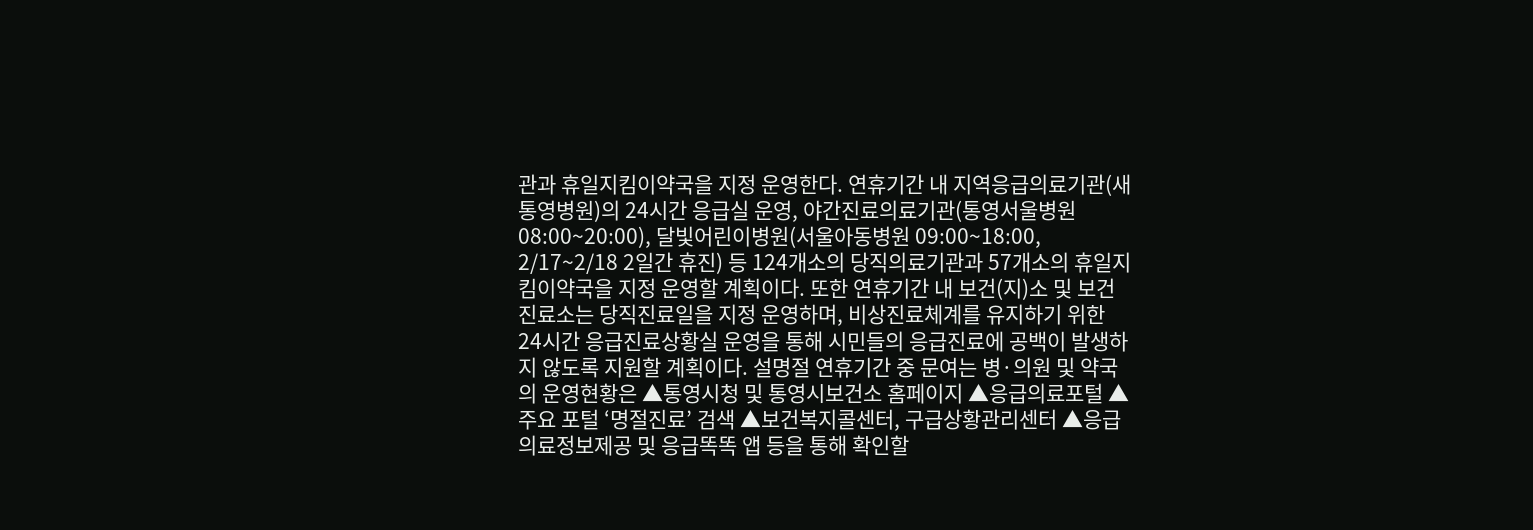관과 휴일지킴이약국을 지정 운영한다. 연휴기간 내 지역응급의료기관(새통영병원)의 24시간 응급실 운영, 야간진료의료기관(통영서울병원 08:00~20:00), 달빛어린이병원(서울아동병원 09:00~18:00, 2/17~2/18 2일간 휴진) 등 124개소의 당직의료기관과 57개소의 휴일지킴이약국을 지정 운영할 계획이다. 또한 연휴기간 내 보건(지)소 및 보건진료소는 당직진료일을 지정 운영하며, 비상진료체계를 유지하기 위한 24시간 응급진료상황실 운영을 통해 시민들의 응급진료에 공백이 발생하지 않도록 지원할 계획이다. 설명절 연휴기간 중 문여는 병·의원 및 약국의 운영현황은 ▲통영시청 및 통영시보건소 홈페이지 ▲응급의료포털 ▲주요 포털 ‘명절진료’ 검색 ▲보건복지콜센터, 구급상황관리센터 ▲응급의료정보제공 및 응급똑똑 앱 등을 통해 확인할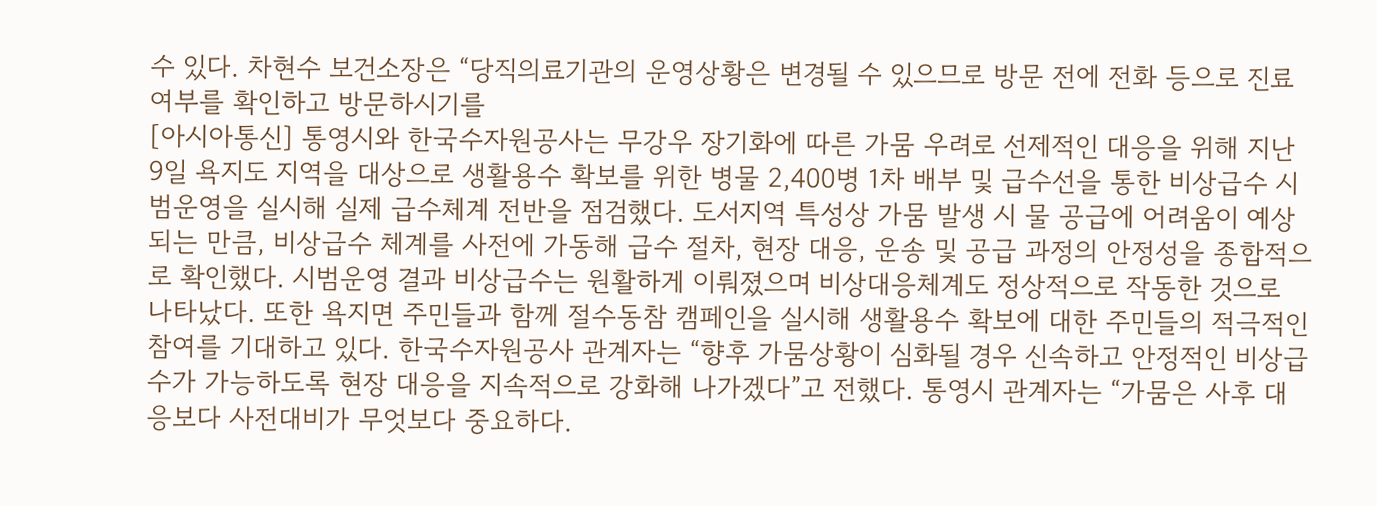수 있다. 차현수 보건소장은 “당직의료기관의 운영상황은 변경될 수 있으므로 방문 전에 전화 등으로 진료 여부를 확인하고 방문하시기를
[아시아통신] 통영시와 한국수자원공사는 무강우 장기화에 따른 가뭄 우려로 선제적인 대응을 위해 지난 9일 욕지도 지역을 대상으로 생활용수 확보를 위한 병물 2,400병 1차 배부 및 급수선을 통한 비상급수 시범운영을 실시해 실제 급수체계 전반을 점검했다. 도서지역 특성상 가뭄 발생 시 물 공급에 어려움이 예상되는 만큼, 비상급수 체계를 사전에 가동해 급수 절차, 현장 대응, 운송 및 공급 과정의 안정성을 종합적으로 확인했다. 시범운영 결과 비상급수는 원활하게 이뤄졌으며 비상대응체계도 정상적으로 작동한 것으로 나타났다. 또한 욕지면 주민들과 함께 절수동참 캠페인을 실시해 생활용수 확보에 대한 주민들의 적극적인 참여를 기대하고 있다. 한국수자원공사 관계자는 “향후 가뭄상황이 심화될 경우 신속하고 안정적인 비상급수가 가능하도록 현장 대응을 지속적으로 강화해 나가겠다”고 전했다. 통영시 관계자는 “가뭄은 사후 대응보다 사전대비가 무엇보다 중요하다.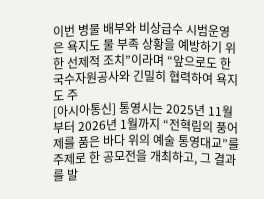이번 병물 배부와 비상급수 시범운영은 욕지도 물 부족 상황을 예방하기 위한 선제적 조치”이라며 “앞으로도 한국수자원공사와 긴밀히 협력하여 욕지도 주
[아시아통신] 통영시는 2025년 11월부터 2026년 1월까지 “전혁림의 풍어제를 품은 바다 위의 예술 통영대교”를 주제로 한 공모전을 개최하고, 그 결과를 발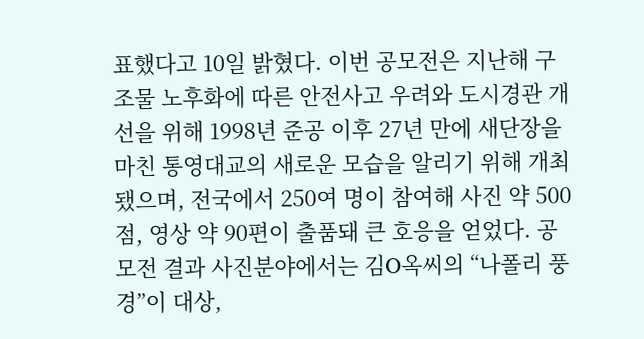표했다고 10일 밝혔다. 이번 공모전은 지난해 구조물 노후화에 따른 안전사고 우려와 도시경관 개선을 위해 1998년 준공 이후 27년 만에 새단장을 마친 통영대교의 새로운 모습을 알리기 위해 개최됐으며, 전국에서 250여 명이 참여해 사진 약 500점, 영상 약 90편이 출품돼 큰 호응을 얻었다. 공모전 결과 사진분야에서는 김O옥씨의 “나폴리 풍경”이 대상,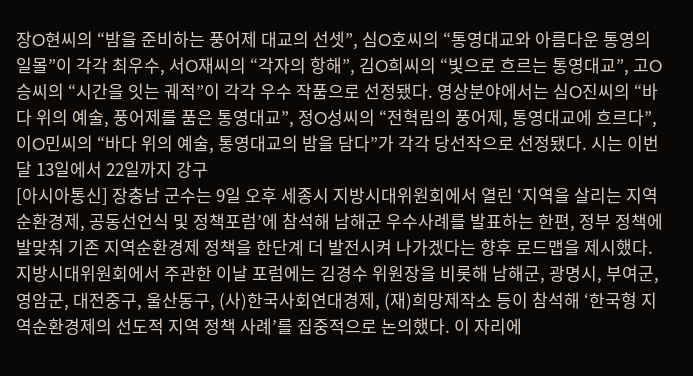장O현씨의 “밤을 준비하는 풍어제 대교의 선셋”, 심O호씨의 “통영대교와 아름다운 통영의 일몰”이 각각 최우수, 서O재씨의 “각자의 항해”, 김O희씨의 “빛으로 흐르는 통영대교”, 고O승씨의 “시간을 잇는 궤적”이 각각 우수 작품으로 선정됐다. 영상분야에서는 심O진씨의 “바다 위의 예술, 풍어제를 품은 통영대교”, 정O성씨의 “전혁림의 풍어제, 통영대교에 흐르다”, 이O민씨의 “바다 위의 예술, 통영대교의 밤을 담다”가 각각 당선작으로 선정됐다. 시는 이번 달 13일에서 22일까지 강구
[아시아통신] 장충남 군수는 9일 오후 세종시 지방시대위원회에서 열린 ‘지역을 살리는 지역순환경제, 공동선언식 및 정책포럼’에 참석해 남해군 우수사례를 발표하는 한편, 정부 정책에 발맞춰 기존 지역순환경제 정책을 한단계 더 발전시켜 나가겠다는 향후 로드맵을 제시했다. 지방시대위원회에서 주관한 이날 포럼에는 김경수 위원장을 비롯해 남해군, 광명시, 부여군, 영암군, 대전중구, 울산동구, (사)한국사회연대경제, (재)희망제작소 등이 참석해 ‘한국형 지역순환경제의 선도적 지역 정책 사례’를 집중적으로 논의했다. 이 자리에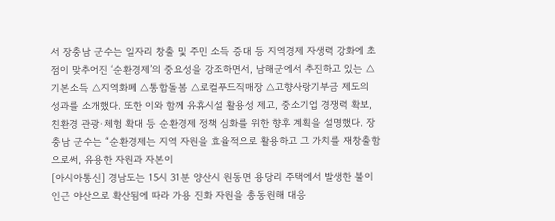서 장충남 군수는 일자리 창출 및 주민 소득 증대 등 지역경제 자생력 강화에 초점이 맞추어진 ‘순환경제’의 중요성을 강조하면서, 남해군에서 추진하고 있는 △기본소득 △지역화폐 △통합돌봄 △로컬푸드직매장 △고향사랑기부금 제도의 성과를 소개했다. 또한 이와 함께 유휴시설 활용성 제고, 중소기업 경쟁력 확보, 친환경 관광·체험 확대 등 순환경제 정책 심화를 위한 향후 계획을 설명했다. 장충남 군수는 “순환경제는 지역 자원을 효율적으로 활용하고 그 가치를 재창출함으로써, 유용한 자원과 자본이
[아시아통신] 경남도는 15시 31분 양산시 원동면 용당리 주택에서 발생한 불이 인근 야산으로 확산됨에 따라 가용 진화 자원을 총동원해 대응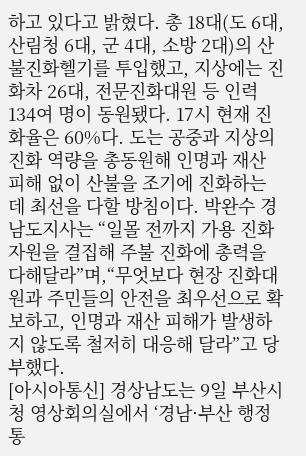하고 있다고 밝혔다. 총 18대(도 6대, 산림청 6대, 군 4대, 소방 2대)의 산불진화헬기를 투입했고, 지상에는 진화차 26대, 전문진화대원 등 인력 134여 명이 동원됐다. 17시 현재 진화율은 60%다. 도는 공중과 지상의 진화 역량을 총동원해 인명과 재산 피해 없이 산불을 조기에 진화하는 데 최선을 다할 방침이다. 박완수 경남도지사는 “일몰 전까지 가용 진화 자원을 결집해 주불 진화에 총력을 다해달라”며,“무엇보다 현장 진화대원과 주민들의 안전을 최우선으로 확보하고, 인명과 재산 피해가 발생하지 않도록 철저히 대응해 달라”고 당부했다.
[아시아통신] 경상남도는 9일 부산시청 영상회의실에서 ‘경남·부산 행정통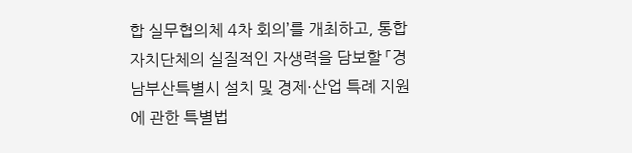합 실무협의체 4차 회의’를 개최하고, 통합자치단체의 실질적인 자생력을 담보할 「경남부산특별시 설치 및 경제·산업 특례 지원에 관한 특별법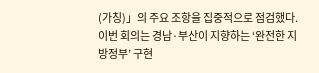(가칭)」의 주요 조항을 집중적으로 점검했다. 이번 회의는 경남·부산이 지향하는 ‘완전한 지방정부’ 구현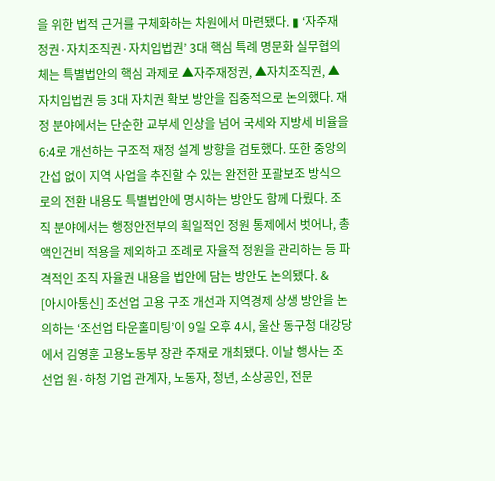을 위한 법적 근거를 구체화하는 차원에서 마련됐다. ▮ ‘자주재정권·자치조직권·자치입법권’ 3대 핵심 특례 명문화 실무협의체는 특별법안의 핵심 과제로 ▲자주재정권, ▲자치조직권, ▲자치입법권 등 3대 자치권 확보 방안을 집중적으로 논의했다. 재정 분야에서는 단순한 교부세 인상을 넘어 국세와 지방세 비율을 6:4로 개선하는 구조적 재정 설계 방향을 검토했다. 또한 중앙의 간섭 없이 지역 사업을 추진할 수 있는 완전한 포괄보조 방식으로의 전환 내용도 특별법안에 명시하는 방안도 함께 다뤘다. 조직 분야에서는 행정안전부의 획일적인 정원 통제에서 벗어나, 총액인건비 적용을 제외하고 조례로 자율적 정원을 관리하는 등 파격적인 조직 자율권 내용을 법안에 담는 방안도 논의됐다. &
[아시아통신] 조선업 고용 구조 개선과 지역경제 상생 방안을 논의하는 ‘조선업 타운홀미팅’이 9일 오후 4시, 울산 동구청 대강당에서 김영훈 고용노동부 장관 주재로 개최됐다. 이날 행사는 조선업 원·하청 기업 관계자, 노동자, 청년, 소상공인, 전문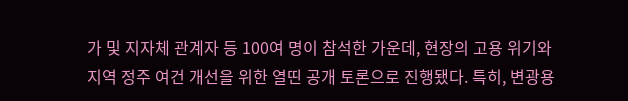가 및 지자체 관계자 등 100여 명이 참석한 가운데, 현장의 고용 위기와 지역 정주 여건 개선을 위한 열띤 공개 토론으로 진행됐다. 특히, 변광용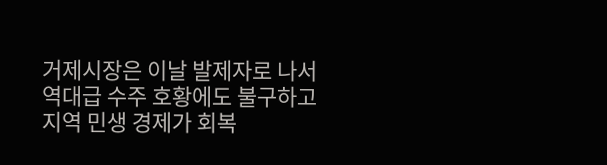거제시장은 이날 발제자로 나서 역대급 수주 호황에도 불구하고 지역 민생 경제가 회복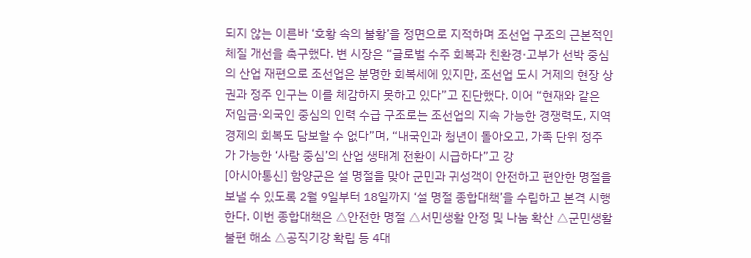되지 않는 이른바 ‘호황 속의 불황’을 정면으로 지적하며 조선업 구조의 근본적인 체질 개선을 촉구했다. 변 시장은 “글로벌 수주 회복과 친환경·고부가 선박 중심의 산업 재편으로 조선업은 분명한 회복세에 있지만, 조선업 도시 거제의 현장 상권과 정주 인구는 이를 체감하지 못하고 있다”고 진단했다. 이어 “현재와 같은 저임금·외국인 중심의 인력 수급 구조로는 조선업의 지속 가능한 경쟁력도, 지역경제의 회복도 담보할 수 없다”며, “내국인과 청년이 돌아오고, 가족 단위 정주가 가능한 ‘사람 중심’의 산업 생태계 전환이 시급하다”고 강
[아시아통신] 함양군은 설 명절을 맞아 군민과 귀성객이 안전하고 편안한 명절을 보낼 수 있도록 2월 9일부터 18일까지 ‘설 명절 종합대책’을 수립하고 본격 시행한다. 이번 종합대책은 △안전한 명절 △서민생활 안정 및 나눔 확산 △군민생활 불편 해소 △공직기강 확립 등 4대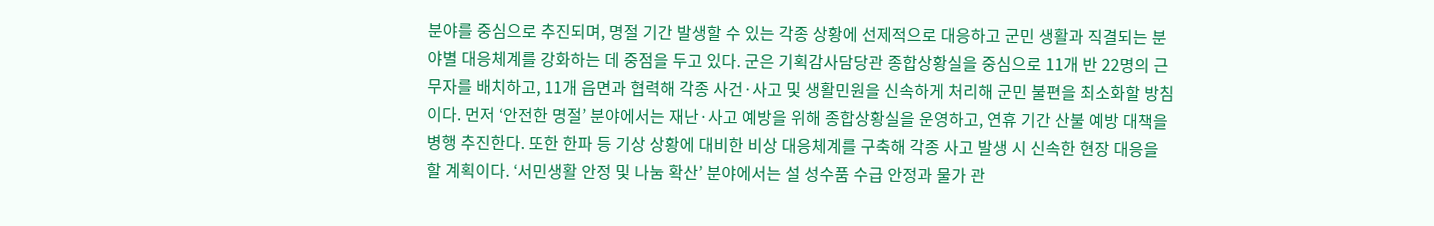분야를 중심으로 추진되며, 명절 기간 발생할 수 있는 각종 상황에 선제적으로 대응하고 군민 생활과 직결되는 분야별 대응체계를 강화하는 데 중점을 두고 있다. 군은 기획감사담당관 종합상황실을 중심으로 11개 반 22명의 근무자를 배치하고, 11개 읍면과 협력해 각종 사건·사고 및 생활민원을 신속하게 처리해 군민 불편을 최소화할 방침이다. 먼저 ‘안전한 명절’ 분야에서는 재난·사고 예방을 위해 종합상황실을 운영하고, 연휴 기간 산불 예방 대책을 병행 추진한다. 또한 한파 등 기상 상황에 대비한 비상 대응체계를 구축해 각종 사고 발생 시 신속한 현장 대응을 할 계획이다. ‘서민생활 안정 및 나눔 확산’ 분야에서는 설 성수품 수급 안정과 물가 관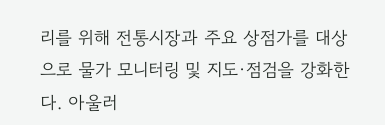리를 위해 전통시장과 주요 상점가를 대상으로 물가 모니터링 및 지도·점검을 강화한다. 아울러